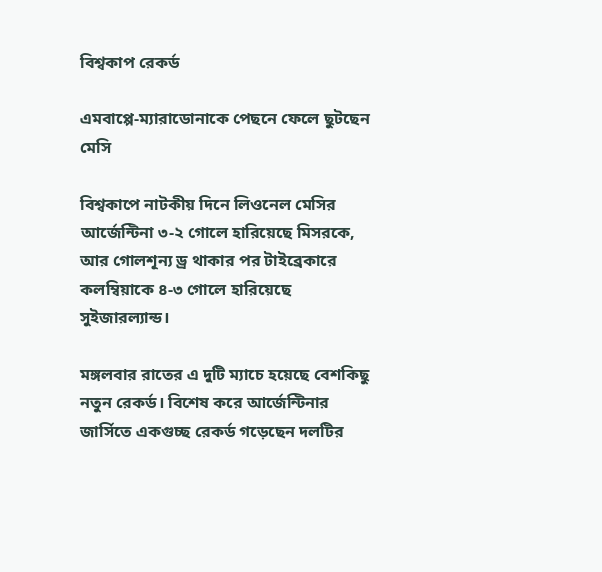বিশ্বকাপ রেকর্ড

এমবাপ্পে-ম্যারাডোনাকে পেছনে ফেলে ছুটছেন মেসি

বিশ্বকাপে নাটকীয় দিনে লিওনেল মেসির আর্জেন্টিনা ৩-২ গোলে হারিয়েছে মিসরকে, আর গোলশূন্য ড্র থাকার পর টাইব্রেকারে কলম্বিয়াকে ৪-৩ গোলে হারিয়েছে সুইজারল্যান্ড।

মঙ্গলবার রাতের এ দুটি ম্যাচে হয়েছে বেশকিছু নতুন রেকর্ড। বিশেষ করে আর্জেন্টিনার জার্সিতে একগুচ্ছ রেকর্ড গড়েছেন দলটির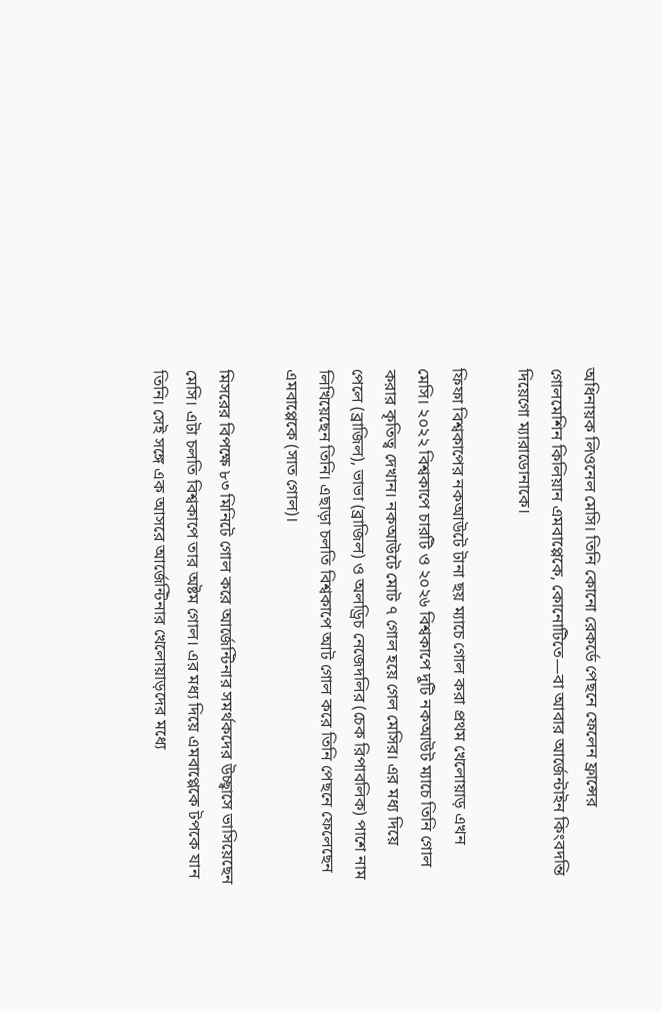অধিনায়ক লিওনেল মেসি। তিনি কোনো রেকর্ডে পেছনে ফেলেন ফ্রান্সের গোলমেশিন কিলিয়ান এমবাপ্পেকে, কোনোটিতে—বা আবার আর্জেন্টাইন কিংবদন্তি দিয়েগো ম্যারাডোনাকে।

ফিফা বিশ্বকাপের নকআউটে টানা ছয় ম্যাচে গোল করা প্রথম খেলোয়াড় এখন মেসি। ২০২২ বিশ্বকাপে চারটি ও ২০২৬ বিশ্বকাপে দুটি নকআউট ম্যাচে তিনি গোল করার কৃতিত্ব দেখান। নকআউটে মোট ৭ গোল হয়ে গেল মেসির। এর মধ্য দিয়ে পেলে (ব্রাজিল), ভাভা (ব্রাজিল) ও অলড্রিচ নেজেদলির (চেক রিপাবলিক) পাশে নাম লিখিয়েছেন তিনি। এছাড়া চলতি বিশ্বকাপে আট গোল করে তিনি পেছনে ফেলেছেন এমবাপ্পেকে (সাত গোল)।

মিসরের বিপক্ষে ৮৩ মিনিটে গোল করে আর্জেন্টিনার সমর্থকদের উচ্ছ্বাসে ভাসিয়েছেন মেসি। এটা চলতি বিশ্বকাপে তার অষ্টম গোল। এর মধ্য দিয়ে এমবাপ্পেকে টপকে যান তিনি। সেই সঙ্গে এক আসরে আর্জেন্টিনার খেলোয়াড়দের মধ্যে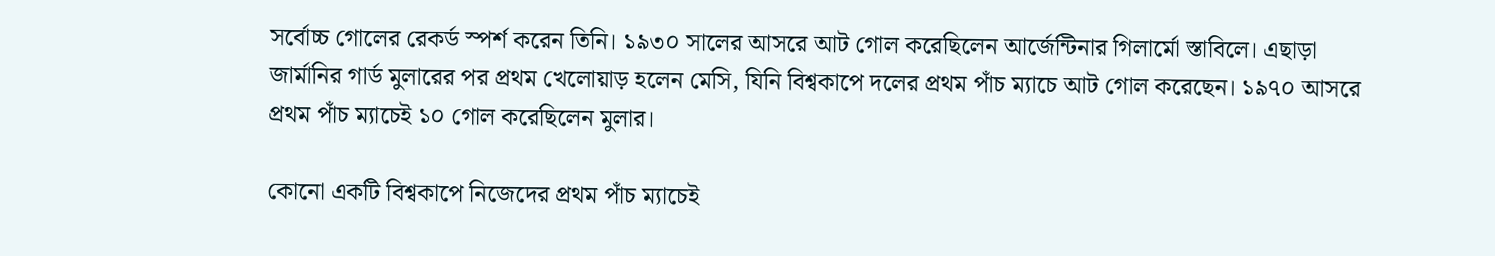সর্বোচ্চ গোলের রেকর্ড স্পর্শ করেন তিনি। ১৯৩০ সালের আসরে আট গোল করেছিলেন আর্জেন্টিনার গিলার্মো স্তাবিলে। এছাড়া জার্মানির গার্ড মুলারের পর প্রথম খেলোয়াড় হলেন মেসি, যিনি বিশ্বকাপে দলের প্রথম পাঁচ ম্যাচে আট গোল করেছেন। ১৯৭০ আসরে প্রথম পাঁচ ম্যাচেই ১০ গোল করেছিলেন মুলার।

কোনো একটি বিশ্বকাপে নিজেদের প্রথম পাঁচ ম্যাচেই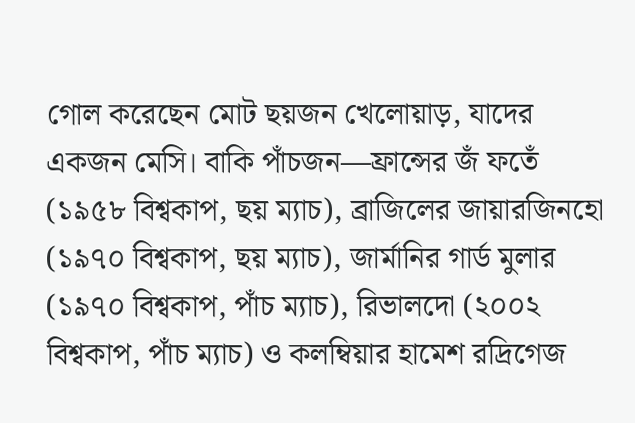গোল করেছেন মোট ছয়জন খেলোয়াড়, যাদের একজন মেসি। বাকি পাঁচজন—ফ্রান্সের জঁ ফতেঁ (১৯৫৮ বিশ্বকাপ, ছয় ম্যাচ), ব্রাজিলের জায়ারজিনহো (১৯৭০ বিশ্বকাপ, ছয় ম্যাচ), জার্মানির গার্ড মুলার (১৯৭০ বিশ্বকাপ, পাঁচ ম্যাচ), রিভালদো (২০০২ বিশ্বকাপ, পাঁচ ম্যাচ) ও কলম্বিয়ার হামেশ রদ্রিগেজ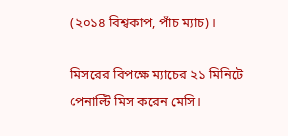(২০১৪ বিশ্বকাপ, পাঁচ ম্যাচ)।

মিসরের বিপক্ষে ম্যাচের ২১ মিনিটে পেনাল্টি মিস করেন মেসি।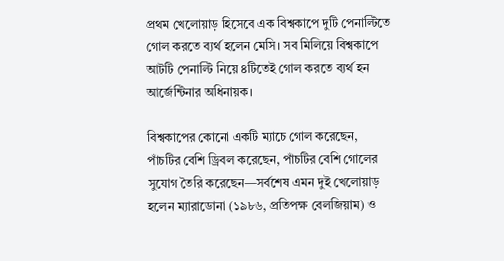প্রথম খেলোয়াড় হিসেবে এক বিশ্বকাপে দুটি পেনাল্টিতে গোল করতে ব্যর্থ হলেন মেসি। সব মিলিয়ে বিশ্বকাপে আটটি পেনাল্টি নিয়ে ৪টিতেই গোল করতে ব্যর্থ হন আর্জেন্টিনার অধিনায়ক।

বিশ্বকাপের কোনো একটি ম্যাচে গোল করেছেন, পাঁচটির বেশি ড্রিবল করেছেন, পাঁচটির বেশি গোলের সুযোগ তৈরি করেছেন—সর্বশেষ এমন দুই খেলোয়াড় হলেন ম্যারাডোনা (১৯৮৬, প্রতিপক্ষ বেলজিয়াম) ও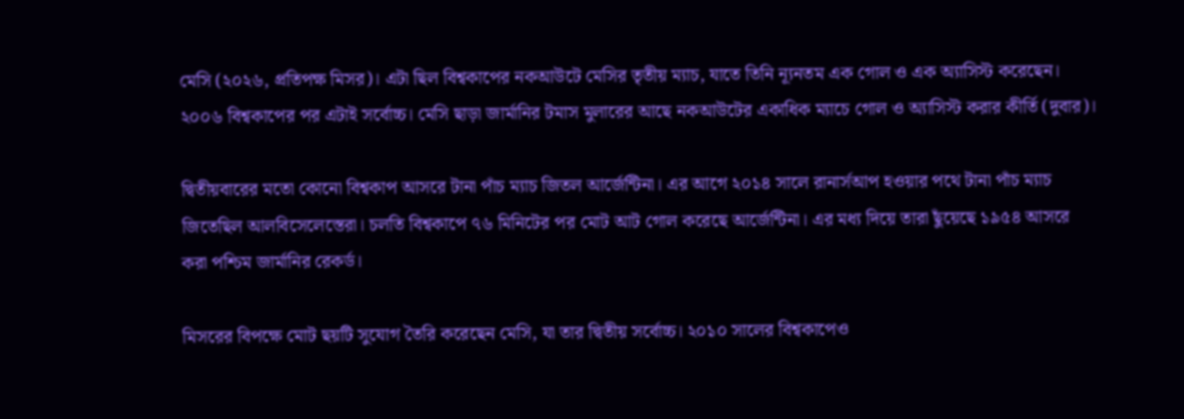মেসি (২০২৬, প্রতিপক্ষ মিসর)। এটা ছিল বিশ্বকাপের নকআউটে মেসির তৃতীয় ম্যাচ, যাতে তিনি ন্যূনতম এক গোল ও এক অ্যাসিস্ট করেছেন। ২০০৬ বিশ্বকাপের পর এটাই সর্বোচ্চ। মেসি ছাড়া জার্মানির টমাস মুলারের আছে নকআউটের একাধিক ম্যাচে গোল ও অ্যাসিস্ট করার কীর্তি (দুবার)।

দ্বিতীয়বারের মতো কোনো বিশ্বকাপ আসরে টানা পাঁচ ম্যাচ জিতল আর্জেন্টিনা। এর আগে ২০১৪ সালে রানার্সআপ হওয়ার পথে টানা পাঁচ ম্যাচ জিতেছিল আলবিসেলেস্তেরা। চলতি বিশ্বকাপে ৭৬ মিনিটের পর মোট আট গোল করেছে আর্জেন্টিনা। এর মধ্য দিয়ে তারা ছুঁয়েছে ১৯৫৪ আসরে করা পশ্চিম জার্মানির রেকর্ড।

মিসরের বিপক্ষে মোট ছয়টি সুযোগ তৈরি করেছেন মেসি, যা তার দ্বিতীয় সর্বোচ্চ। ২০১০ সালের বিশ্বকাপেও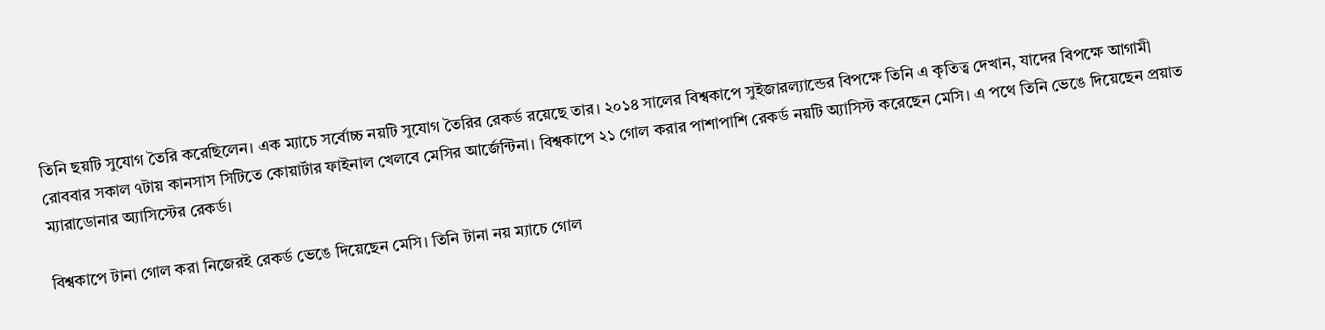তিনি ছয়টি সুযোগ তৈরি করেছিলেন। এক ম্যাচে সর্বোচ্চ নয়টি সুযোগ তৈরির রেকর্ড রয়েছে তার। ২০১৪ সালের বিশ্বকাপে সুইজারল্যান্ডের বিপক্ষে তিনি এ কৃতিত্ব দেখান, যাদের বিপক্ষে আগামী রোববার সকাল ৭টায় কানসাস সিটিতে কোয়ার্টার ফাইনাল খেলবে মেসির আর্জেন্টিনা। বিশ্বকাপে ২১ গোল করার পাশাপাশি রেকর্ড নয়টি অ্যাসিস্ট করেছেন মেসি। এ পথে তিনি ভেঙে দিয়েছেন প্রয়াত ম্যারাডোনার অ্যাসিস্টের রেকর্ড।

বিশ্বকাপে টানা গোল করা নিজেরই রেকর্ড ভেঙে দিয়েছেন মেসি। তিনি টানা নয় ম্যাচে গোল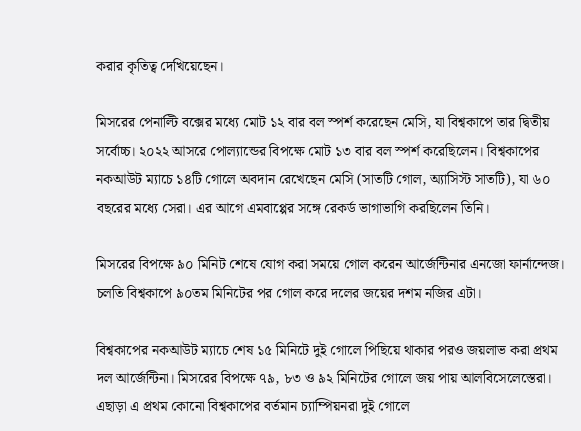করার কৃতিত্ব দেখিয়েছেন।

মিসরের পেনাল্টি বক্সের মধ্যে মোট ১২ বার বল স্পর্শ করেছেন মেসি, যা বিশ্বকাপে তার দ্বিতীয় সর্বোচ্চ। ২০২২ আসরে পোল্যান্ডের বিপক্ষে মোট ১৩ বার বল স্পর্শ করেছিলেন। বিশ্বকাপের নকআউট ম্যাচে ১৪টি গোলে অবদান রেখেছেন মেসি (সাতটি গোল, অ্যাসিস্ট সাতটি), যা ৬০ বছরের মধ্যে সেরা। এর আগে এমবাপ্পের সঙ্গে রেকর্ড ভাগাভাগি করছিলেন তিনি।

মিসরের বিপক্ষে ৯০ মিনিট শেষে যোগ করা সময়ে গোল করেন আর্জেন্টিনার এনজো ফার্নান্দেজ। চলতি বিশ্বকাপে ৯০তম মিনিটের পর গোল করে দলের জয়ের দশম নজির এটা।

বিশ্বকাপের নকআউট ম্যাচে শেষ ১৫ মিনিটে দুই গোলে পিছিয়ে থাকার পরও জয়লাভ করা প্রথম দল আর্জেন্টিনা। মিসরের বিপক্ষে ৭৯, ৮৩ ও ৯২ মিনিটের গোলে জয় পায় আলবিসেলেস্তেরা। এছাড়া এ প্রথম কোনো বিশ্বকাপের বর্তমান চ্যাম্পিয়নরা দুই গোলে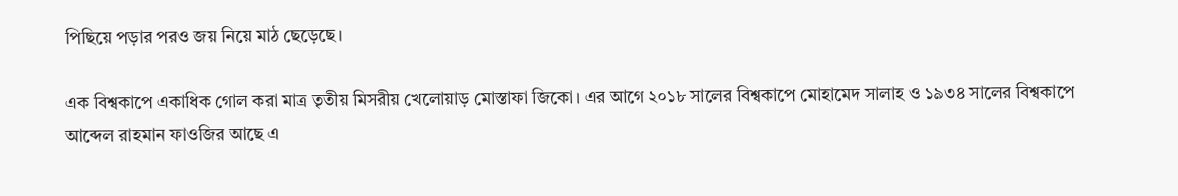পিছিয়ে পড়ার পরও জয় নিয়ে মাঠ ছেড়েছে।

এক বিশ্বকাপে একাধিক গোল করা মাত্র তৃতীয় মিসরীয় খেলোয়াড় মোস্তাফা জিকো। এর আগে ২০১৮ সালের বিশ্বকাপে মোহামেদ সালাহ ও ১৯৩৪ সালের বিশ্বকাপে আব্দেল রাহমান ফাওজির আছে এ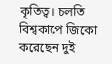কৃতিত্ব। চলতি বিশ্বকাপে জিকো করেছেন দুই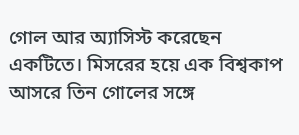গোল আর অ্যাসিস্ট করেছেন একটিতে। মিসরের হয়ে এক বিশ্বকাপ আসরে তিন গোলের সঙ্গে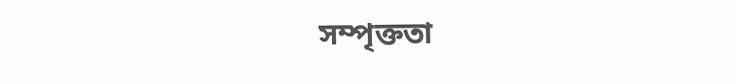সম্পৃক্ততা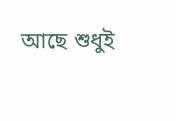আছে শুধুই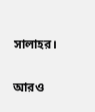সালাহর।

আরও